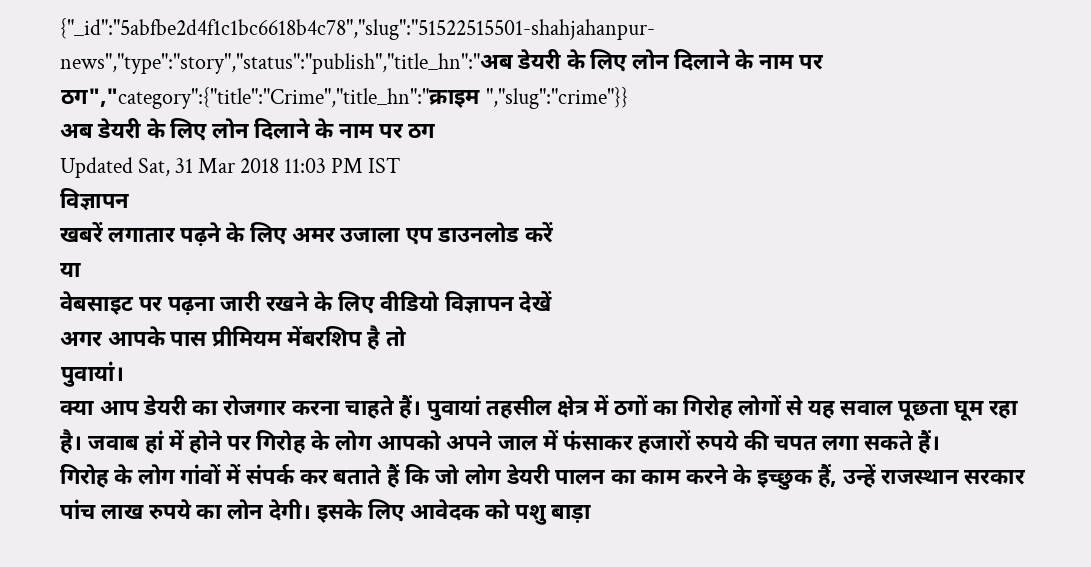{"_id":"5abfbe2d4f1c1bc6618b4c78","slug":"51522515501-shahjahanpur-news","type":"story","status":"publish","title_hn":"अब डेयरी के लिए लोन दिलाने के नाम पर ठग","category":{"title":"Crime","title_hn":"क्राइम ","slug":"crime"}}
अब डेयरी के लिए लोन दिलाने के नाम पर ठग
Updated Sat, 31 Mar 2018 11:03 PM IST
विज्ञापन
खबरें लगातार पढ़ने के लिए अमर उजाला एप डाउनलोड करें
या
वेबसाइट पर पढ़ना जारी रखने के लिए वीडियो विज्ञापन देखें
अगर आपके पास प्रीमियम मेंबरशिप है तो
पुवायां।
क्या आप डेयरी का रोजगार करना चाहते हैं। पुवायां तहसील क्षेत्र में ठगों का गिरोह लोगों से यह सवाल पूछता घूम रहा है। जवाब हां में होने पर गिरोह के लोग आपको अपने जाल में फंसाकर हजारों रुपये की चपत लगा सकते हैं।
गिरोह के लोग गांवों में संपर्क कर बताते हैं कि जो लोग डेयरी पालन का काम करने के इच्छुक हैं, उन्हें राजस्थान सरकार पांच लाख रुपये का लोन देगी। इसके लिए आवेदक को पशु बाड़ा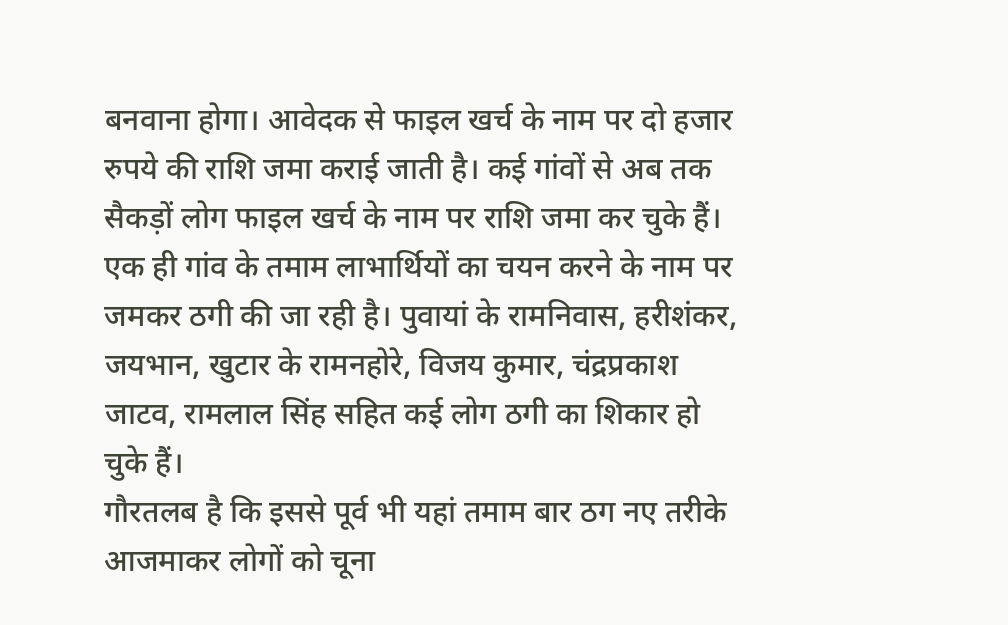बनवाना होगा। आवेदक से फाइल खर्च के नाम पर दो हजार रुपये की राशि जमा कराई जाती है। कई गांवों से अब तक सैकड़ों लोग फाइल खर्च के नाम पर राशि जमा कर चुके हैं। एक ही गांव के तमाम लाभार्थियों का चयन करने के नाम पर जमकर ठगी की जा रही है। पुवायां के रामनिवास, हरीशंकर, जयभान, खुटार के रामनहोरे, विजय कुमार, चंद्रप्रकाश जाटव, रामलाल सिंह सहित कई लोग ठगी का शिकार हो चुके हैं।
गौरतलब है कि इससे पूर्व भी यहां तमाम बार ठग नए तरीके आजमाकर लोगों को चूना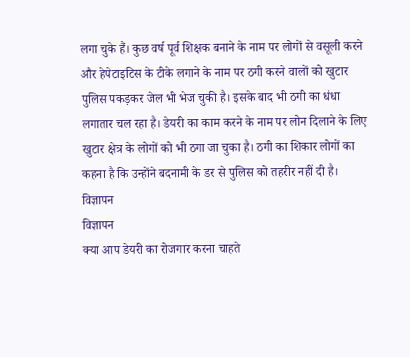लगा चुके हैं। कुछ वर्ष पूर्व शिक्षक बनाने के नाम पर लोगों से वसूली करने और हेपेटाइटिस के टीके लगाने के नाम पर ठगी करने वालों को खुटार पुलिस पकड़कर जेल भी भेज चुकी है। इसके बाद भी ठगी का धंधा लगातार चल रहा है। डेयरी का काम करने के नाम पर लोन दिलाने के लिए खुटार क्षेत्र के लोगों को भी ठगा जा चुका है। ठगी का शिकार लोगों का कहना है कि उन्होंने बदनामी के डर से पुलिस को तहरीर नहीं दी है।
विज्ञापन
विज्ञापन
क्या आप डेयरी का रोजगार करना चाहते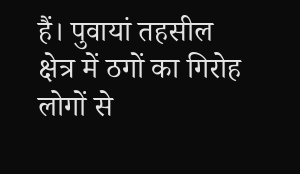हैं। पुवायां तहसील क्षेत्र में ठगों का गिरोह लोगों से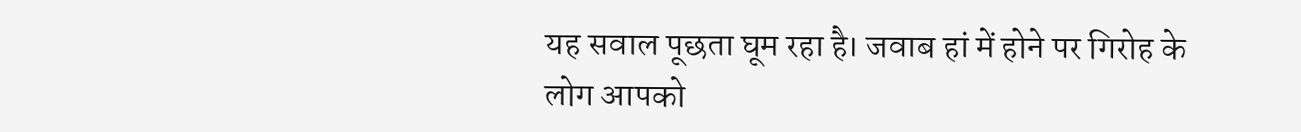यह सवाल पूछता घूम रहा है। जवाब हां में होने पर गिरोह के लोग आपको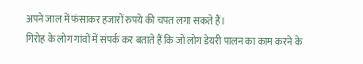अपने जाल में फंसाकर हजारों रुपये की चपत लगा सकते हैं।
गिरोह के लोग गांवों में संपर्क कर बताते हैं कि जो लोग डेयरी पालन का काम करने के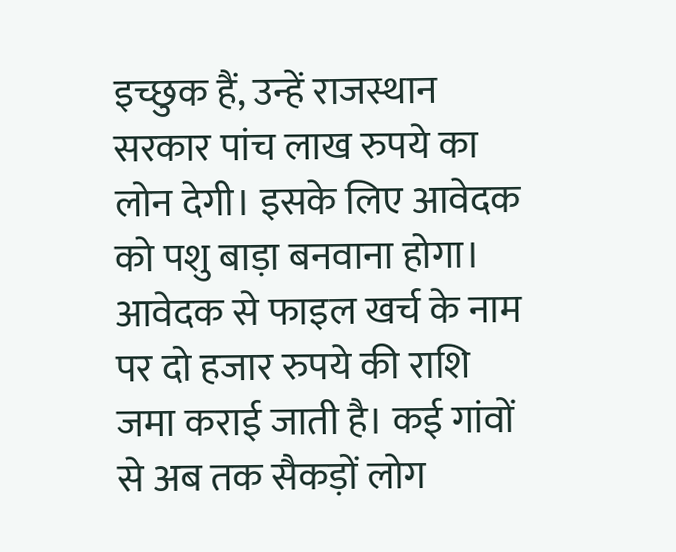इच्छुक हैं, उन्हें राजस्थान सरकार पांच लाख रुपये का लोन देगी। इसके लिए आवेदक को पशु बाड़ा बनवाना होगा। आवेदक से फाइल खर्च के नाम पर दो हजार रुपये की राशि जमा कराई जाती है। कई गांवों से अब तक सैकड़ों लोग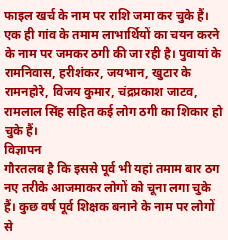फाइल खर्च के नाम पर राशि जमा कर चुके हैं। एक ही गांव के तमाम लाभार्थियों का चयन करने के नाम पर जमकर ठगी की जा रही है। पुवायां के रामनिवास, हरीशंकर, जयभान, खुटार के रामनहोरे, विजय कुमार, चंद्रप्रकाश जाटव, रामलाल सिंह सहित कई लोग ठगी का शिकार हो चुके हैं।
विज्ञापन
गौरतलब है कि इससे पूर्व भी यहां तमाम बार ठग नए तरीके आजमाकर लोगों को चूना लगा चुके हैं। कुछ वर्ष पूर्व शिक्षक बनाने के नाम पर लोगों से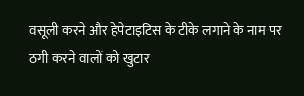वसूली करने और हेपेटाइटिस के टीके लगाने के नाम पर ठगी करने वालों को खुटार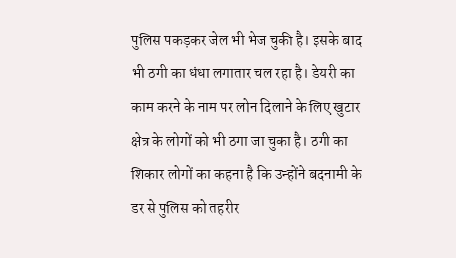पुलिस पकड़कर जेल भी भेज चुकी है। इसके बाद भी ठगी का धंधा लगातार चल रहा है। डेयरी का काम करने के नाम पर लोन दिलाने के लिए खुटार क्षेत्र के लोगों को भी ठगा जा चुका है। ठगी का शिकार लोगों का कहना है कि उन्होंने बदनामी के डर से पुलिस को तहरीर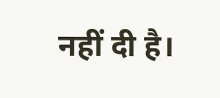नहीं दी है।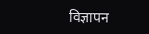विज्ञापन